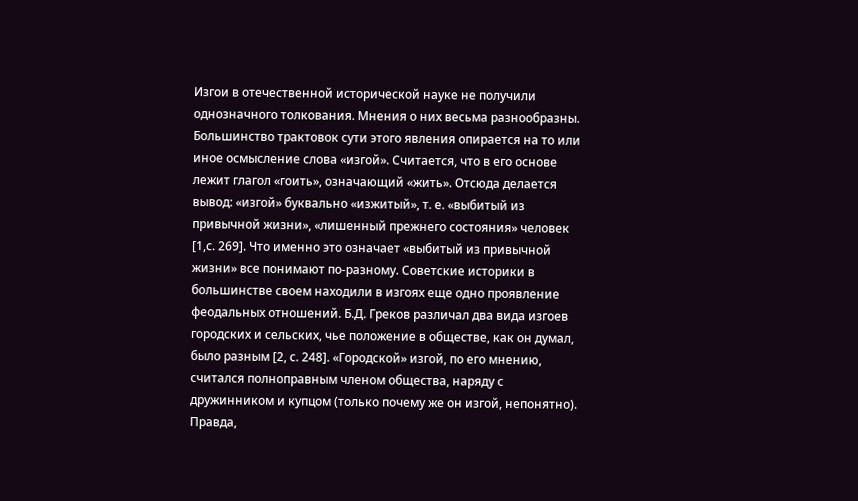Изгои в отечественной исторической науке не получили однозначного толкования. Мнения о них весьма разнообразны. Большинство трактовок сути этого явления опирается на то или иное осмысление слова «изгой». Считается, что в его основе лежит глагол «гоить», означающий «жить». Отсюда делается вывод: «изгой» буквально «изжитый», т. е. «выбитый из привычной жизни», «лишенный прежнего состояния» человек [1,с. 269]. Что именно это означает «выбитый из привычной жизни» все понимают по-разному. Советские историки в большинстве своем находили в изгоях еще одно проявление феодальных отношений. Б.Д. Греков различал два вида изгоев городских и сельских, чье положение в обществе, как он думал, было разным [2, с. 248]. «Городской» изгой, по его мнению, считался полноправным членом общества, наряду с дружинником и купцом (только почему же он изгой, непонятно). Правда,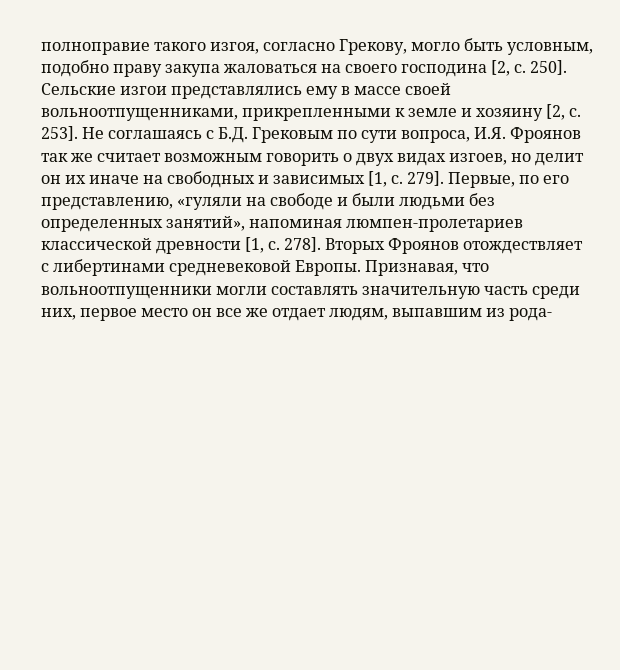полноправие такого изгоя, согласно Грекову, могло быть условным, подобно праву закупа жаловаться на своего господина [2, с. 250]. Сельские изгои представлялись ему в массе своей вольноотпущенниками, прикрепленными к земле и хозяину [2, с. 253]. Не соглашаясь с Б.Д. Грековым по сути вопроса, И.Я. Фроянов так же считает возможным говорить о двух видах изгоев, но делит он их иначе на свободных и зависимых [1, с. 279]. Первые, по его представлению, «гуляли на свободе и были людьми без определенных занятий», напоминая люмпен-пролетариев классической древности [1, с. 278]. Вторых Фроянов отождествляет с либертинами средневековой Европы. Признавая, что вольноотпущенники могли составлять значительную часть среди них, первое место он все же отдает людям, выпавшим из рода-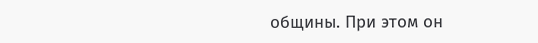общины. При этом он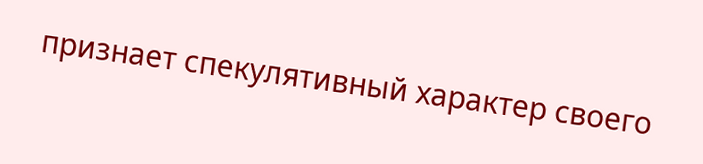признает спекулятивный характер своего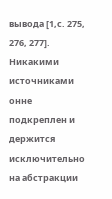вывода [1,с. 275, 276, 277]. Никакими источниками онне подкреплен и держится исключительно на абстракции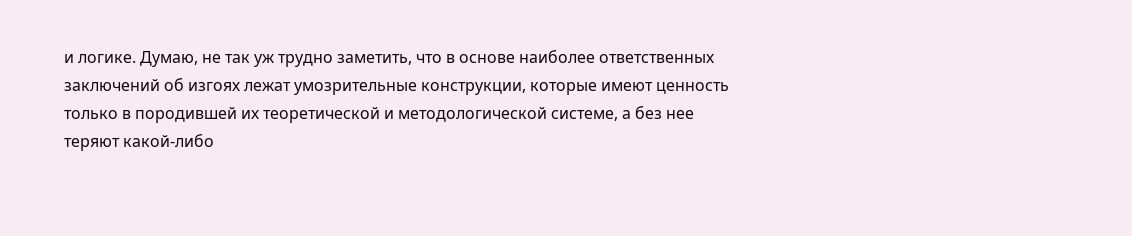и логике. Думаю, не так уж трудно заметить, что в основе наиболее ответственных заключений об изгоях лежат умозрительные конструкции, которые имеют ценность только в породившей их теоретической и методологической системе, а без нее теряют какой-либо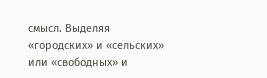смысл. Выделяя «городских» и «сельских» или «свободных» и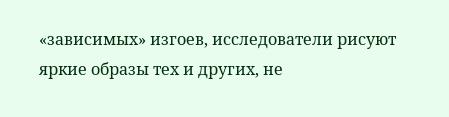«зависимых» изгоев, исследователи рисуют яркие образы тех и других, не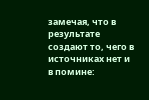замечая, что в результате создают то, чего в источниках нет и в помине: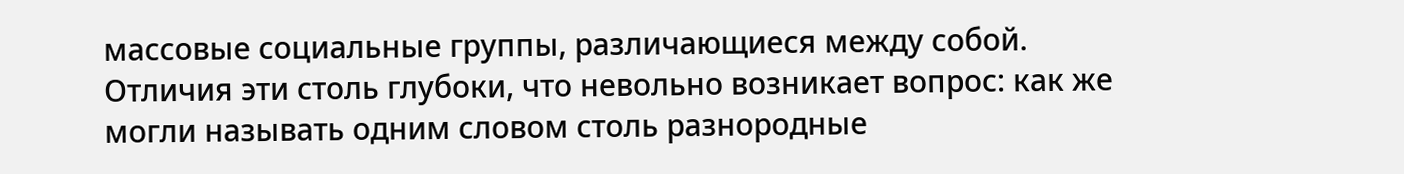массовые социальные группы, различающиеся между собой. Отличия эти столь глубоки, что невольно возникает вопрос: как же могли называть одним словом столь разнородные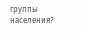группы населения?